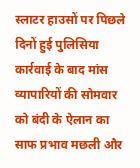स्लाटर हाउसों पर पिछले दिनों हुई पुलिसिया कार्रवाई के बाद मांस व्यापारियों की सोमवार को बंदी के ऐलान का साफ प्रभाव मछली और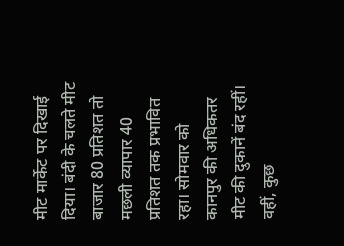मीट मार्केट पर दिखाई दिया। बंदी के चलते मीट बाजार 80 प्रतिशत तो मछली व्यापार 40 प्रतिशत तक प्रभावित रहा। सोमवार को कानपुर की अधिकतर मीट की दुकानें बंद रहीं। वहीं, कुछ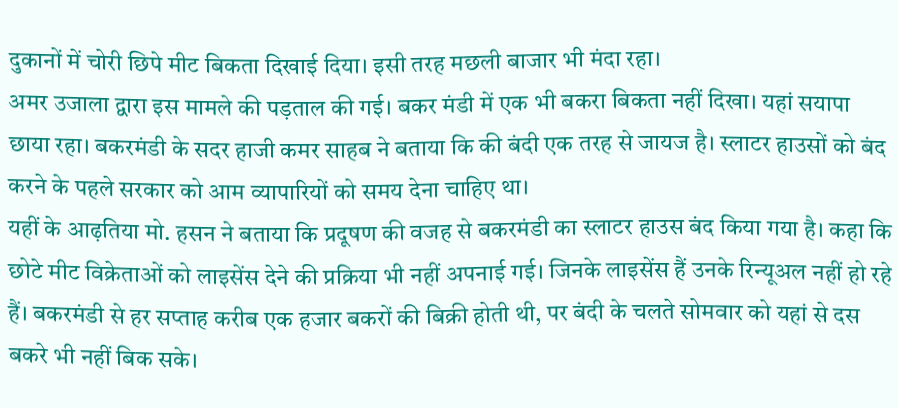दुकानों में चोरी छिपे मीट बिकता दिखाई दिया। इसी तरह मछली बाजार भी मंदा रहा।
अमर उजाला द्वारा इस मामले की पड़ताल की गई। बकर मंडी में एक भी बकरा बिकता नहीं दिखा। यहां सयापा छाया रहा। बकरमंडी के सदर हाजी कमर साहब ने बताया कि की बंदी एक तरह से जायज है। स्लाटर हाउसों को बंद करने के पहले सरकार को आम व्यापारियों को समय देना चाहिए था।
यहीं के आढ़तिया मो. हसन ने बताया कि प्रदूषण की वजह से बकरमंडी का स्लाटर हाउस बंद किया गया है। कहा कि छोटे मीट विक्रेताओं को लाइसेंस देने की प्रक्रिया भी नहीं अपनाई गई। जिनके लाइसेंस हैं उनके रिन्यूअल नहीं हो रहे हैं। बकरमंडी से हर सप्ताह करीब एक हजार बकरों की बिक्री होती थी, पर बंदी के चलते सोमवार को यहां से दस बकरे भी नहीं बिक सके।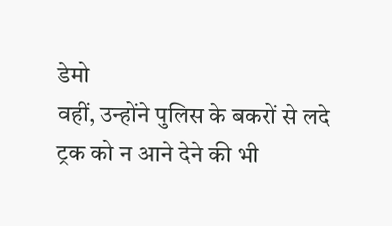डेमो
वहीं, उन्होंने पुलिस के बकरों से लदे ट्रक को न आने देने की भी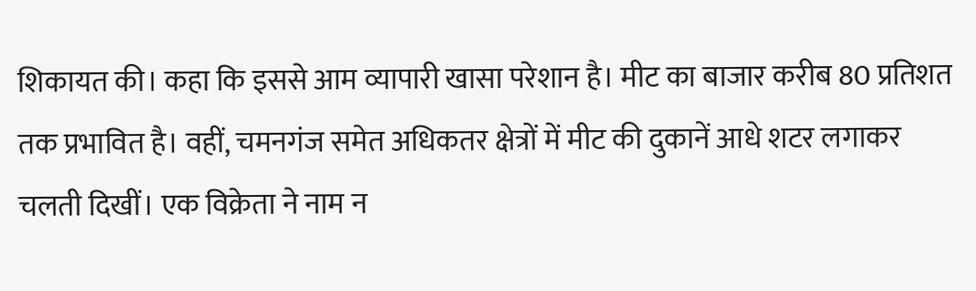शिकायत की। कहा कि इससे आम व्यापारी खासा परेशान है। मीट का बाजार करीब 80 प्रतिशत तक प्रभावित है। वहीं, चमनगंज समेत अधिकतर क्षेत्रों में मीट की दुकानें आधे शटर लगाकर चलती दिखीं। एक विक्रेता ने नाम न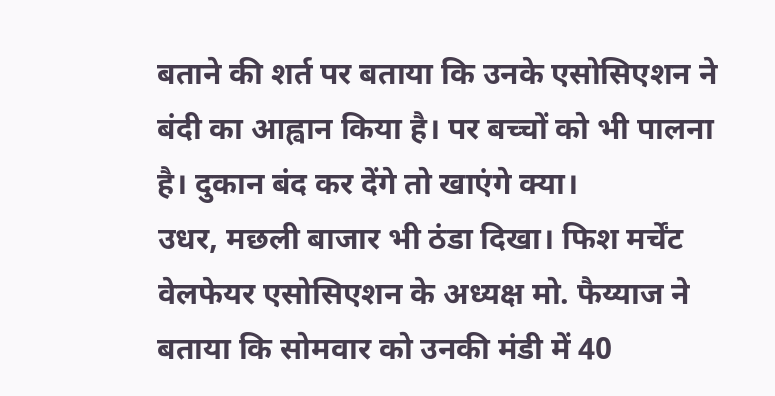बताने की शर्त पर बताया कि उनके एसोसिएशन ने बंदी का आह्वान किया है। पर बच्चों को भी पालना है। दुकान बंद कर देंगे तो खाएंगे क्या।
उधर, मछली बाजार भी ठंडा दिखा। फिश मर्चेंट वेलफेयर एसोसिएशन के अध्यक्ष मो. फैय्याज ने बताया कि सोमवार को उनकी मंडी में 40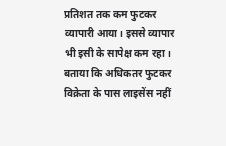प्रतिशत तक कम फुटकर व्यापारी आया। इससे व्यापार भी इसी के सापेक्ष कम रहा। बताया कि अधिकतर फुटकर विक्रेता के पास लाइसेंस नहीं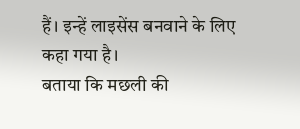हैं। इन्हें लाइसेंस बनवाने के लिए कहा गया है।
बताया कि मछली की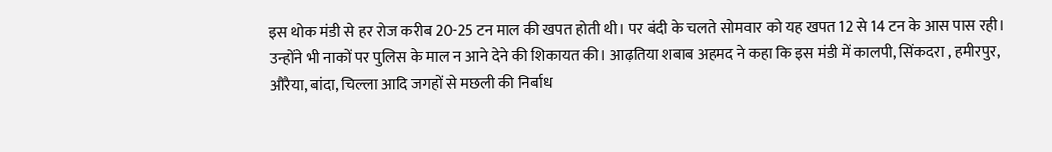इस थोक मंडी से हर रोज करीब 20-25 टन माल की खपत होती थी। पर बंदी के चलते सोमवार को यह खपत 12 से 14 टन के आस पास रही। उन्होंने भी नाकों पर पुलिस के माल न आने देने की शिकायत की। आढ़तिया शबाब अहमद ने कहा कि इस मंडी में कालपी, सिंकदरा , हमीरपुर, औरैया, बांदा, चिल्ला आदि जगहों से मछली की निर्बाध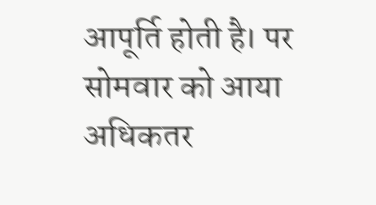आपूर्ति होती है। पर सोमवार को आया अधिकतर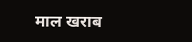माल खराब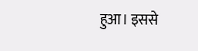हुआ। इससे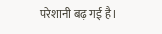परेशानी बढ़ गई है।